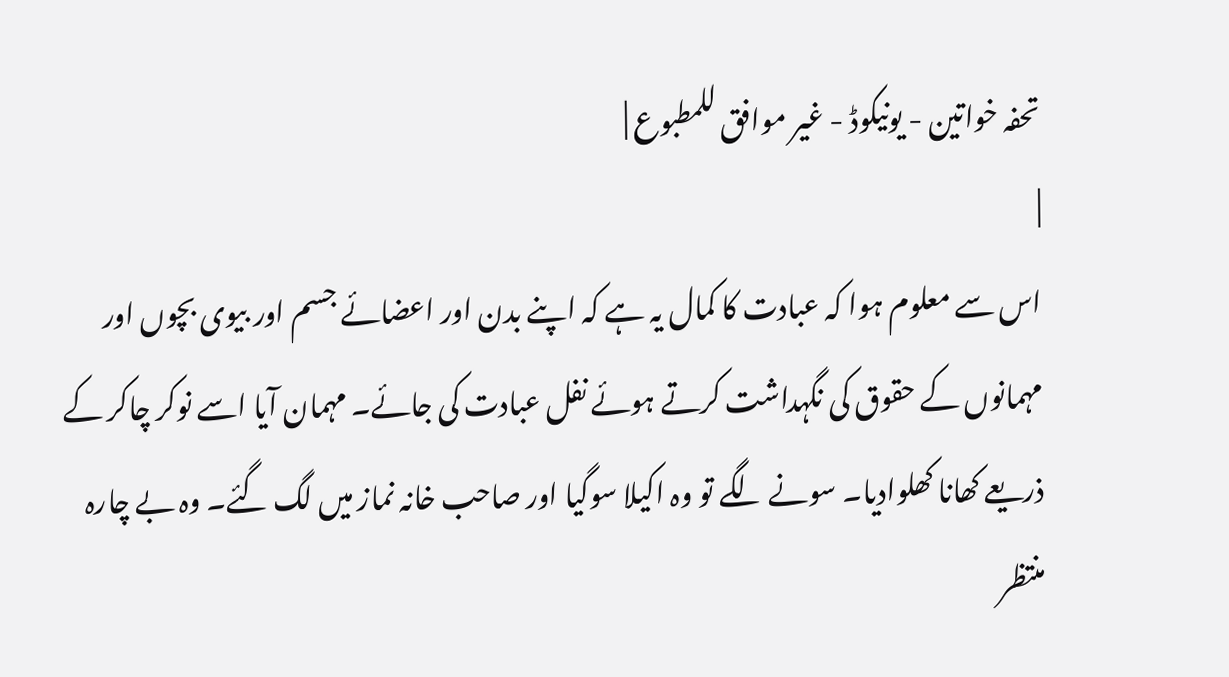تحفہ خواتین - یونیکوڈ - غیر موافق للمطبوع |
|
اس سے معلوم ہوا کہ عبادت کا کمال یہ ہے کہ اپنے بدن اور اعضائے جسم اور بیوی بچوں اور مہمانوں کے حقوق کی نگہداشت کرتے ہوئے نفل عبادت کی جائے۔ مہمان آیا اسے نوکر چاکر کے ذریعے کھانا کھلوادیا۔ سونے لگے تو وہ اکیلا سوگیا اور صاحب خانہ نماز میں لگ گئے۔ وہ بے چارہ منتظر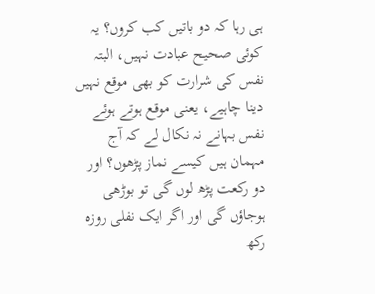ہی رہا کہ دو باتیں کب کروں؟ یہ کوئی صحیح عبادت نہیں، البتہ نفس کی شرارت کو بھی موقع نہیں دینا چاہیے، یعنی موقع ہوتے ہوئے نفس بہانے نہ نکال لے کہ آج مہمان ہیں کیسے نماز پڑھوں؟ اور دو رکعت پڑھ لوں گی تو بوڑھی ہوجاؤں گی اور اگر ایک نفلی روزہ رکھ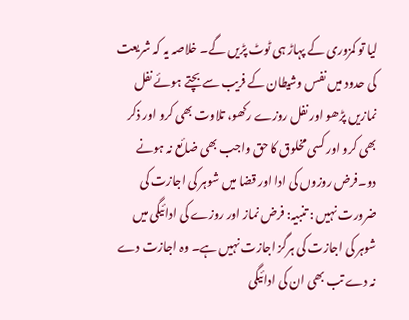لیا تو کمزوری کے پہاڑ ہی ٹوٹ پڑیں گے۔ خلاصہ یہ کہ شریعت کی حدود میں نفس وشیطان کے فریب سے بچتے ہوئے نفل نمازیں پڑھو اور نفل روزے رکھو، تلاوت بھی کرو اور ذکر بھی کرو اور کسی مخلوق کا حق واجب بھی ضائع نہ ہونے دو۔فرض روزوں کی ادا اور قضا میں شوہر کی اجازت کی ضرورت نہیں : تنبیہ: فرض نماز اور روزے کی ادائیگی میں شوہر کی اجازت کی ہرگز اجازت نہیں ہے۔ وہ اجازت دے نہ دے تب بھی ان کی ادائیگی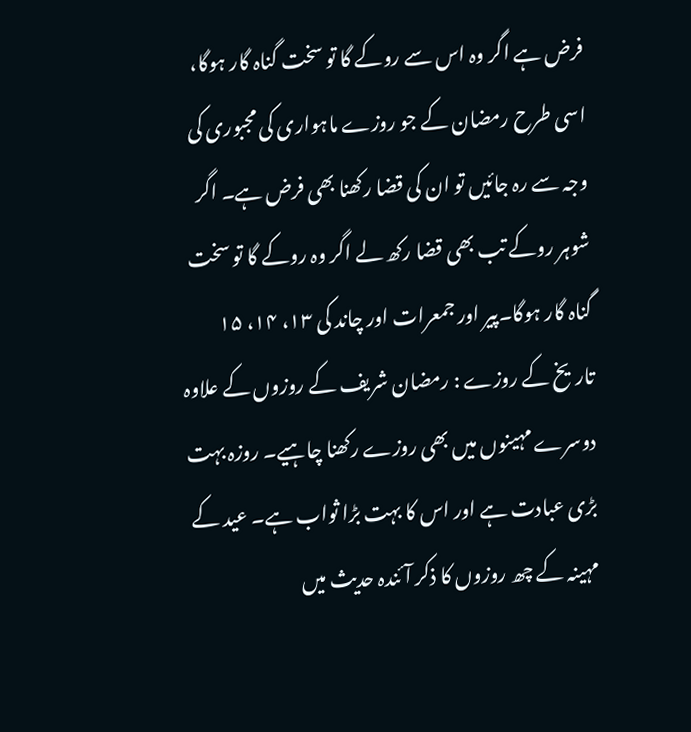فرض ہے اگر وہ اس سے روکے گا تو سخت گناہ گار ہوگا، اسی طرح رمضان کے جو روزے ماہواری کی مجبوری کی وجہ سے رہ جائیں تو ان کی قضا رکھنا بھی فرض ہے۔ اگر شوہر روکے تب بھی قضا رکھ لے اگر وہ روکے گا تو سخت گناہ گار ہوگا۔پیر اور جمعرات اور چاند کی ۱۳، ۱۴، ۱۵ تاریخ کے روزے : رمضان شریف کے روزوں کے علاوہ دوسرے مہینوں میں بھی روزے رکھنا چاہیے۔ روزہ بہت بڑی عبادت ہے اور اس کا بہت بڑا ثواب ہے۔ عید کے مہینہ کے چھ روزوں کا ذکر آئندہ حدیث میں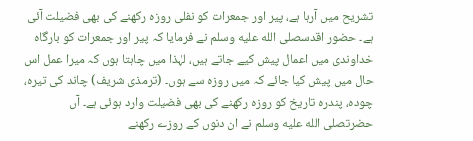تشریح میں آرہا ہے، پیر اور جمعرات کو نفلی روزہ رکھنے کی بھی فضیلت آئی ہے۔ حضور اقدسصلى الله عليه وسلم نے فرمایا کہ پیر اور جمعرات کو بارگاہ خداوندی میں اعمال پیش کیے جاتے ہیں، لہٰذا میں چاہتا ہوں کہ میرا عمل اس حال میں پیش کیا جائے کہ میں روزہ سے ہوں۔ (ترمذی شریف) چاند کی تیرہ، چودہ، پندرہ تاریخ کو روزہ رکھنے کی بھی فضیلت وارد ہوئی ہے۔ آں حضرتصلى الله عليه وسلم نے ان دنوں کے روزے رکھنے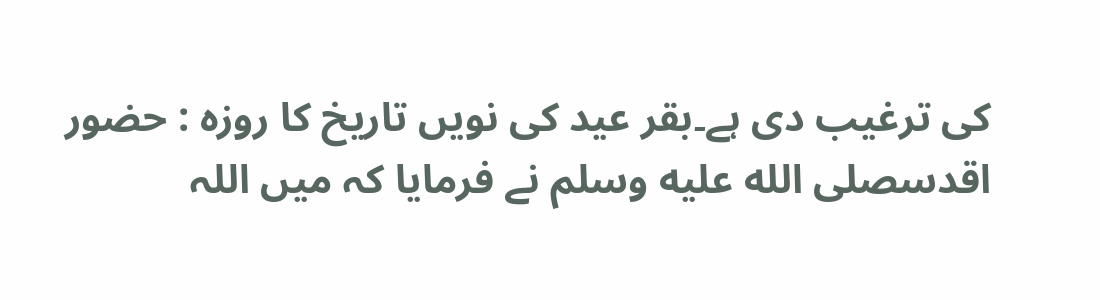کی ترغیب دی ہے۔بقر عید کی نویں تاریخ کا روزہ : حضور اقدسصلى الله عليه وسلم نے فرمایا کہ میں اللہ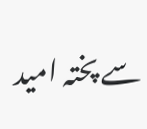سے پختہ امید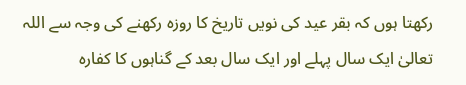رکھتا ہوں کہ بقر عید کی نویں تاریخ کا روزہ رکھنے کی وجہ سے اللہ تعالیٰ ایک سال پہلے اور ایک سال بعد کے گناہوں کا کفارہ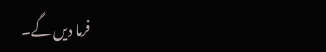فرما دیں گے۔